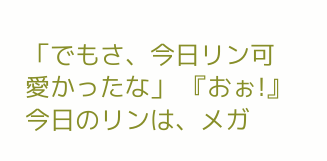「でもさ、今日リン可愛かったな」 『おぉ!』 今日のリンは、メガ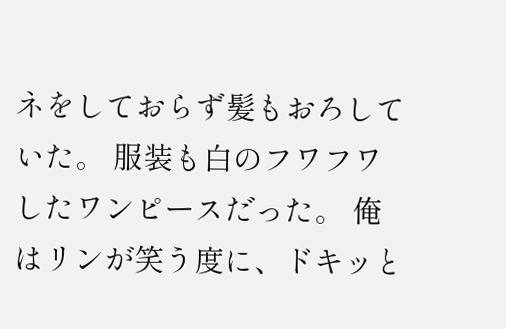ネをしておらず髪もおろしていた。 服装も白のフワフワしたワンピースだった。 俺はリンが笑う度に、ドキッと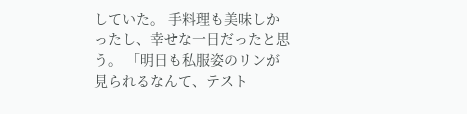していた。 手料理も美味しかったし、幸せな一日だったと思う。 「明日も私服姿のリンが見られるなんて、テスト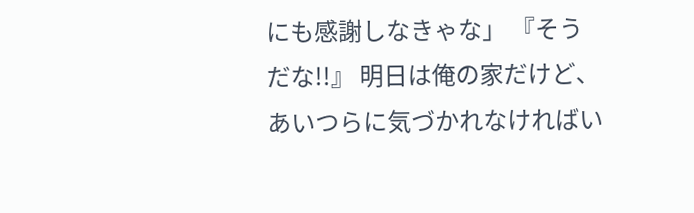にも感謝しなきゃな」 『そうだな!!』 明日は俺の家だけど、あいつらに気づかれなければい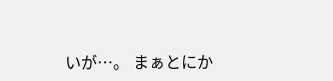いが…。 まぁとにか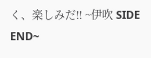く、楽しみだ!! ~伊吹 SIDE END~